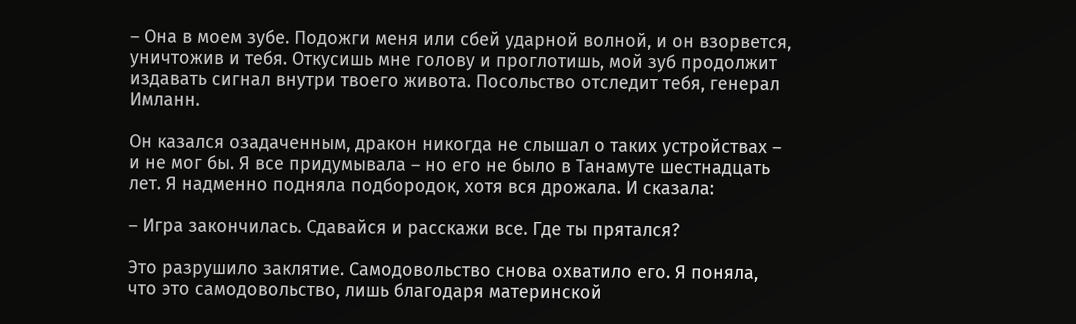– Она в моем зубе. Подожги меня или сбей ударной волной, и он взорвется, уничтожив и тебя. Откусишь мне голову и проглотишь, мой зуб продолжит издавать сигнал внутри твоего живота. Посольство отследит тебя, генерал Имланн.

Он казался озадаченным, дракон никогда не слышал о таких устройствах – и не мог бы. Я все придумывала – но его не было в Танамуте шестнадцать лет. Я надменно подняла подбородок, хотя вся дрожала. И сказала:

– Игра закончилась. Сдавайся и расскажи все. Где ты прятался?

Это разрушило заклятие. Самодовольство снова охватило его. Я поняла, что это самодовольство, лишь благодаря материнской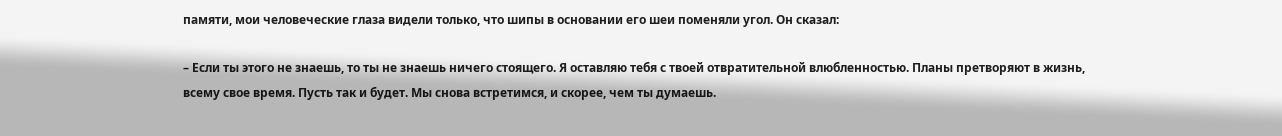памяти, мои человеческие глаза видели только, что шипы в основании его шеи поменяли угол. Он сказал:

– Если ты этого не знаешь, то ты не знаешь ничего стоящего. Я оставляю тебя с твоей отвратительной влюбленностью. Планы претворяют в жизнь, всему свое время. Пусть так и будет. Мы снова встретимся, и скорее, чем ты думаешь.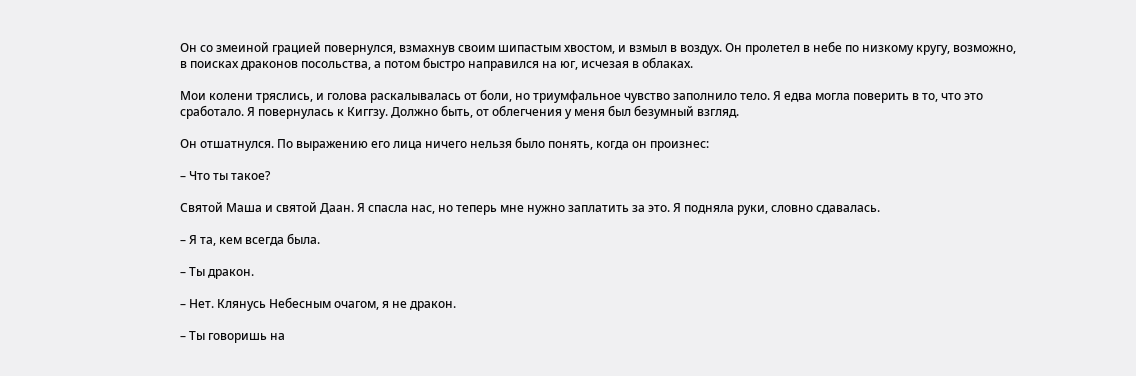Он со змеиной грацией повернулся, взмахнув своим шипастым хвостом, и взмыл в воздух. Он пролетел в небе по низкому кругу, возможно, в поисках драконов посольства, а потом быстро направился на юг, исчезая в облаках.

Мои колени тряслись, и голова раскалывалась от боли, но триумфальное чувство заполнило тело. Я едва могла поверить в то, что это сработало. Я повернулась к Киггзу. Должно быть, от облегчения у меня был безумный взгляд.

Он отшатнулся. По выражению его лица ничего нельзя было понять, когда он произнес:

– Что ты такое?

Святой Маша и святой Даан. Я спасла нас, но теперь мне нужно заплатить за это. Я подняла руки, словно сдавалась.

– Я та, кем всегда была.

– Ты дракон.

– Нет. Клянусь Небесным очагом, я не дракон.

– Ты говоришь на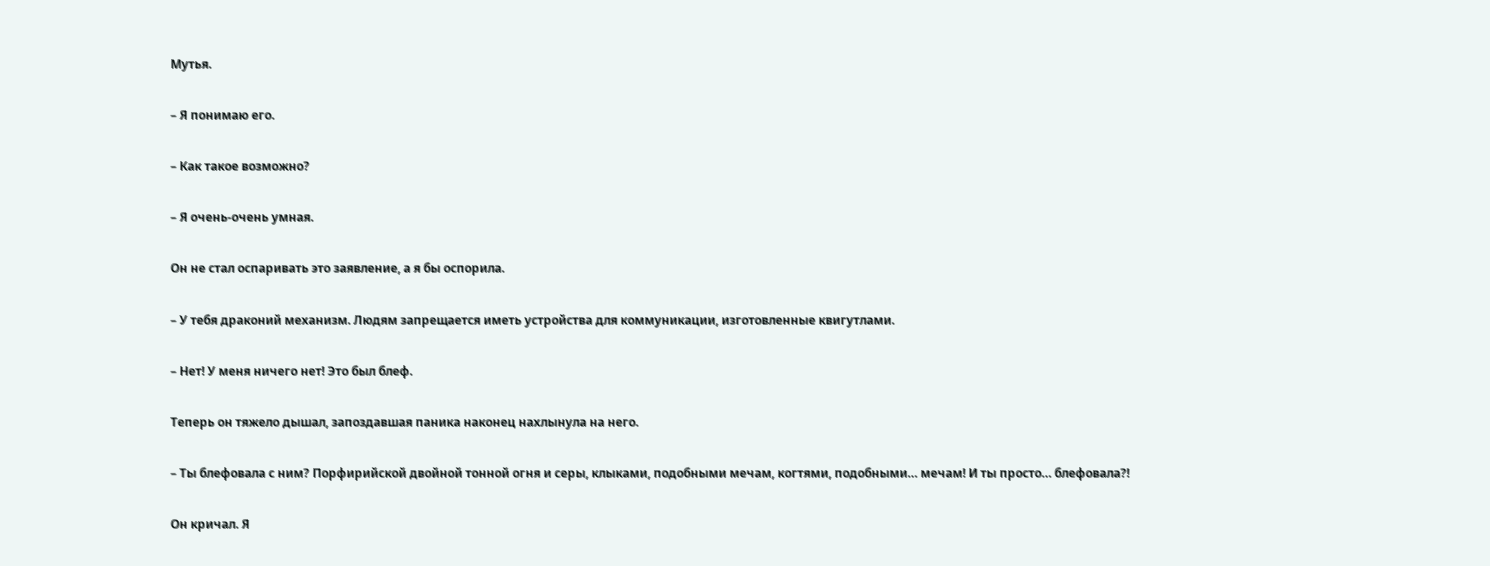Мутья.

– Я понимаю его.

– Как такое возможно?

– Я очень-очень умная.

Он не стал оспаривать это заявление, а я бы оспорила.

– У тебя драконий механизм. Людям запрещается иметь устройства для коммуникации, изготовленные квигутлами.

– Нет! У меня ничего нет! Это был блеф.

Теперь он тяжело дышал, запоздавшая паника наконец нахлынула на него.

– Ты блефовала с ним? Порфирийской двойной тонной огня и серы, клыками, подобными мечам, когтями, подобными… мечам! И ты просто… блефовала?!

Он кричал. Я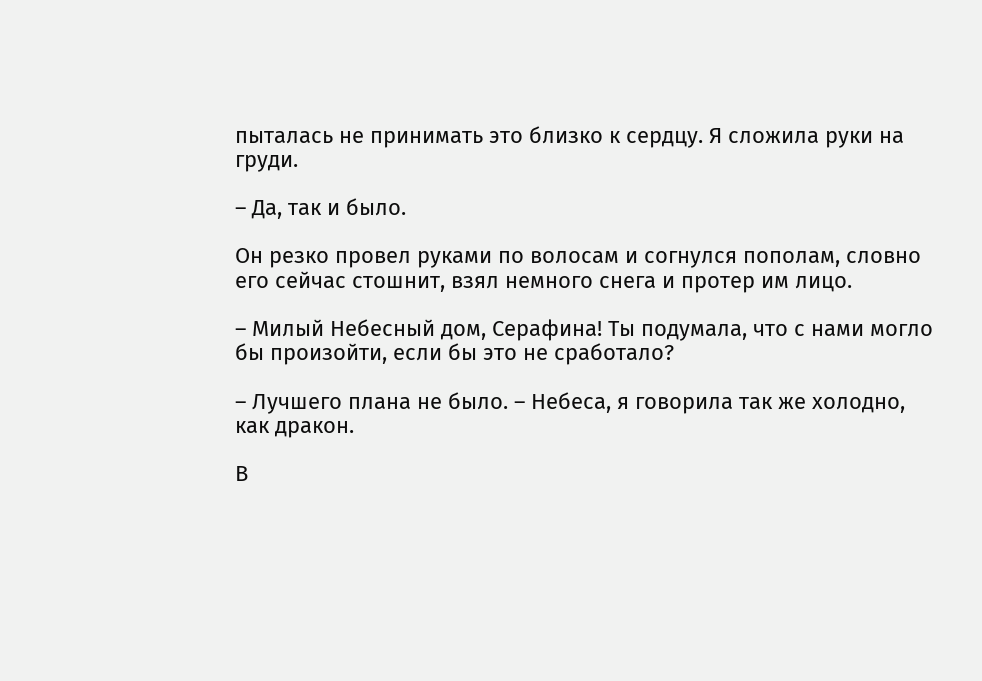пыталась не принимать это близко к сердцу. Я сложила руки на груди.

– Да, так и было.

Он резко провел руками по волосам и согнулся пополам, словно его сейчас стошнит, взял немного снега и протер им лицо.

– Милый Небесный дом, Серафина! Ты подумала, что с нами могло бы произойти, если бы это не сработало?

– Лучшего плана не было. – Небеса, я говорила так же холодно, как дракон.

В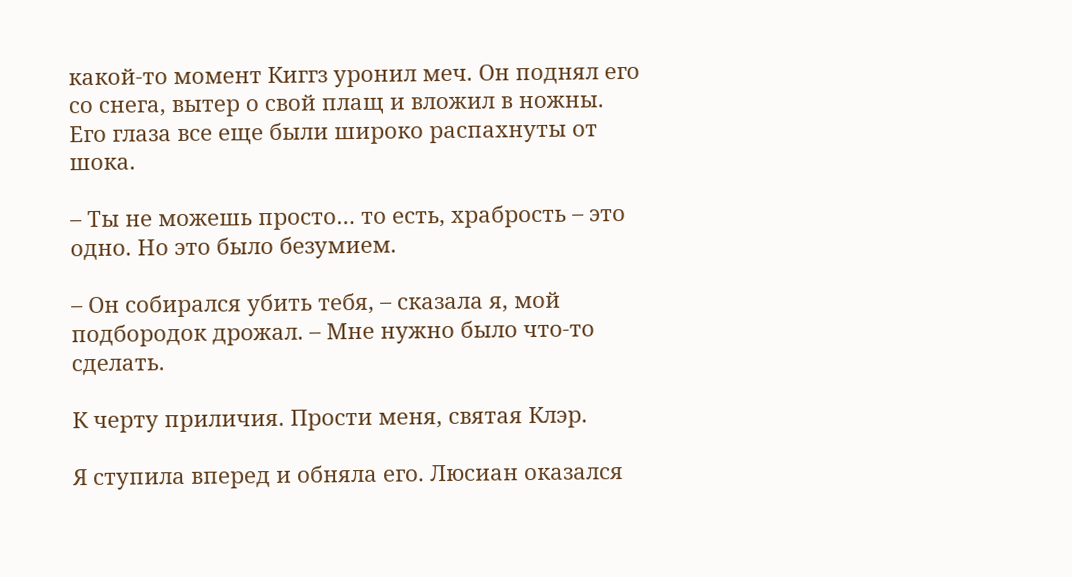какой-то момент Киггз уронил меч. Он поднял его со снега, вытер о свой плащ и вложил в ножны. Его глаза все еще были широко распахнуты от шока.

– Ты не можешь просто… то есть, храбрость – это одно. Но это было безумием.

– Он собирался убить тебя, – сказала я, мой подбородок дрожал. – Мне нужно было что-то сделать.

К черту приличия. Прости меня, святая Клэр.

Я ступила вперед и обняла его. Люсиан оказался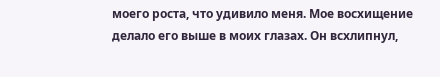моего роста, что удивило меня. Мое восхищение делало его выше в моих глазах. Он всхлипнул,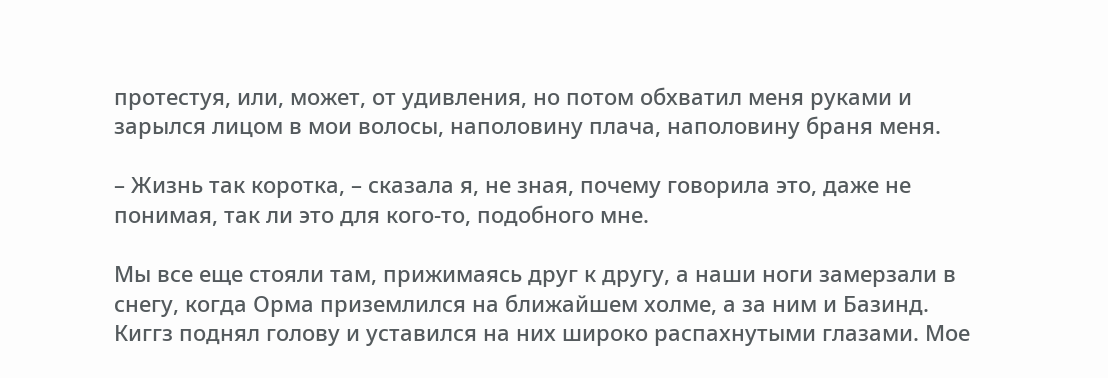протестуя, или, может, от удивления, но потом обхватил меня руками и зарылся лицом в мои волосы, наполовину плача, наполовину браня меня.

– Жизнь так коротка, – сказала я, не зная, почему говорила это, даже не понимая, так ли это для кого-то, подобного мне.

Мы все еще стояли там, прижимаясь друг к другу, а наши ноги замерзали в снегу, когда Орма приземлился на ближайшем холме, а за ним и Базинд. Киггз поднял голову и уставился на них широко распахнутыми глазами. Мое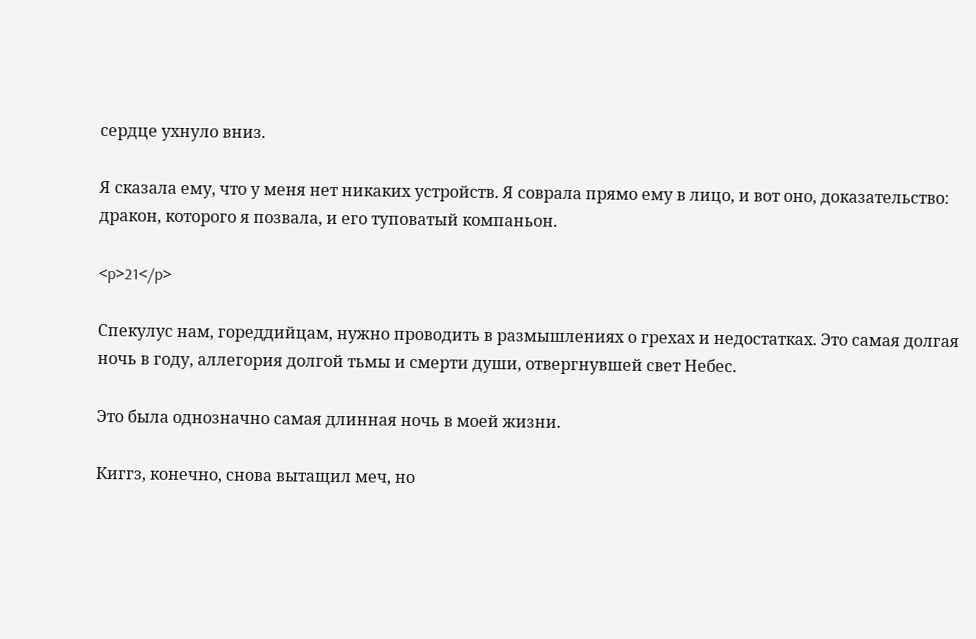сердце ухнуло вниз.

Я сказала ему, что у меня нет никаких устройств. Я соврала прямо ему в лицо, и вот оно, доказательство: дракон, которого я позвала, и его туповатый компаньон.

<p>21</p>

Спекулус нам, гореддийцам, нужно проводить в размышлениях о грехах и недостатках. Это самая долгая ночь в году, аллегория долгой тьмы и смерти души, отвергнувшей свет Небес.

Это была однозначно самая длинная ночь в моей жизни.

Киггз, конечно, снова вытащил меч, но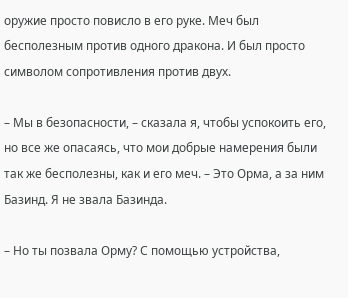оружие просто повисло в его руке. Меч был бесполезным против одного дракона. И был просто символом сопротивления против двух.

– Мы в безопасности, – сказала я, чтобы успокоить его, но все же опасаясь, что мои добрые намерения были так же бесполезны, как и его меч. – Это Орма, а за ним Базинд. Я не звала Базинда.

– Но ты позвала Орму? С помощью устройства,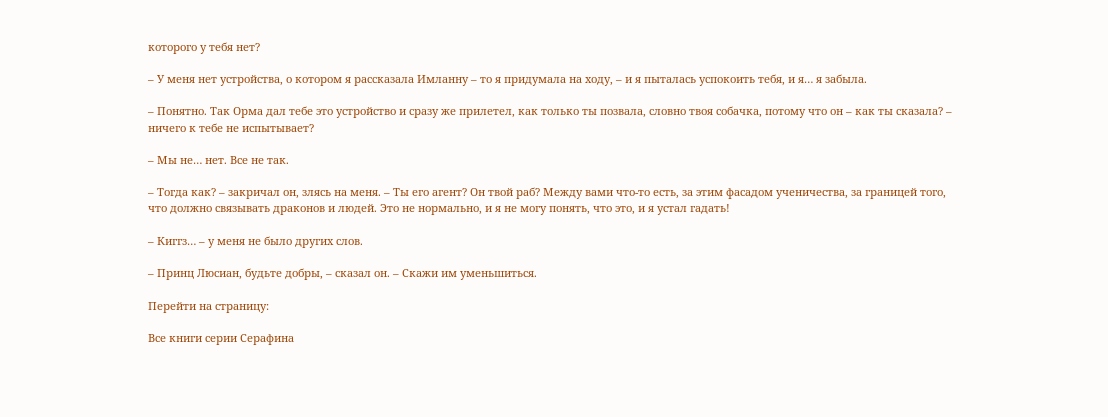которого у тебя нет?

– У меня нет устройства, о котором я рассказала Имланну – то я придумала на ходу, – и я пыталась успокоить тебя, и я… я забыла.

– Понятно. Так Орма дал тебе это устройство и сразу же прилетел, как только ты позвала, словно твоя собачка, потому что он – как ты сказала? – ничего к тебе не испытывает?

– Мы не… нет. Все не так.

– Тогда как? – закричал он, злясь на меня. – Ты его агент? Он твой раб? Между вами что-то есть, за этим фасадом ученичества, за границей того, что должно связывать драконов и людей. Это не нормально, и я не могу понять, что это, и я устал гадать!

– Киггз… – у меня не было других слов.

– Принц Люсиан, будьте добры, – сказал он. – Скажи им уменьшиться.

Перейти на страницу:

Все книги серии Серафина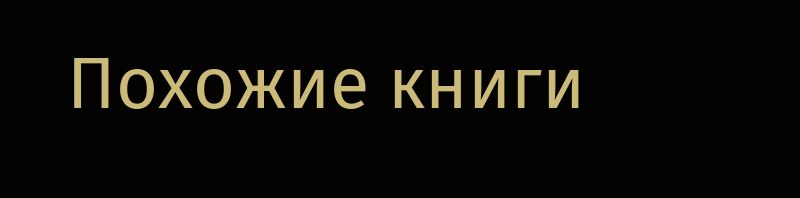Похожие книги